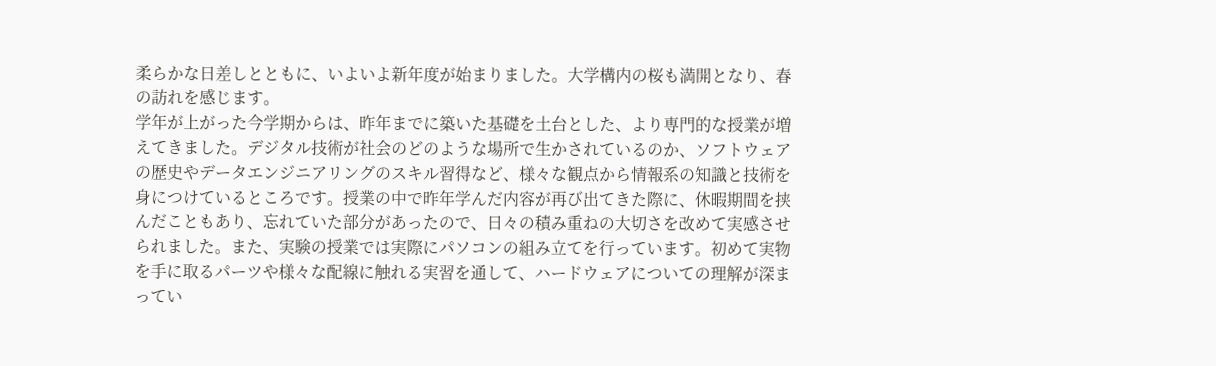柔らかな日差しとともに、いよいよ新年度が始まりました。大学構内の桜も満開となり、春の訪れを感じます。
学年が上がった今学期からは、昨年までに築いた基礎を土台とした、より専門的な授業が増えてきました。デジタル技術が社会のどのような場所で生かされているのか、ソフトウェアの歴史やデータエンジニアリングのスキル習得など、様々な観点から情報系の知識と技術を身につけているところです。授業の中で昨年学んだ内容が再び出てきた際に、休暇期間を挟んだこともあり、忘れていた部分があったので、日々の積み重ねの大切さを改めて実感させられました。また、実験の授業では実際にパソコンの組み立てを行っています。初めて実物を手に取るパーツや様々な配線に触れる実習を通して、ハードウェアについての理解が深まってい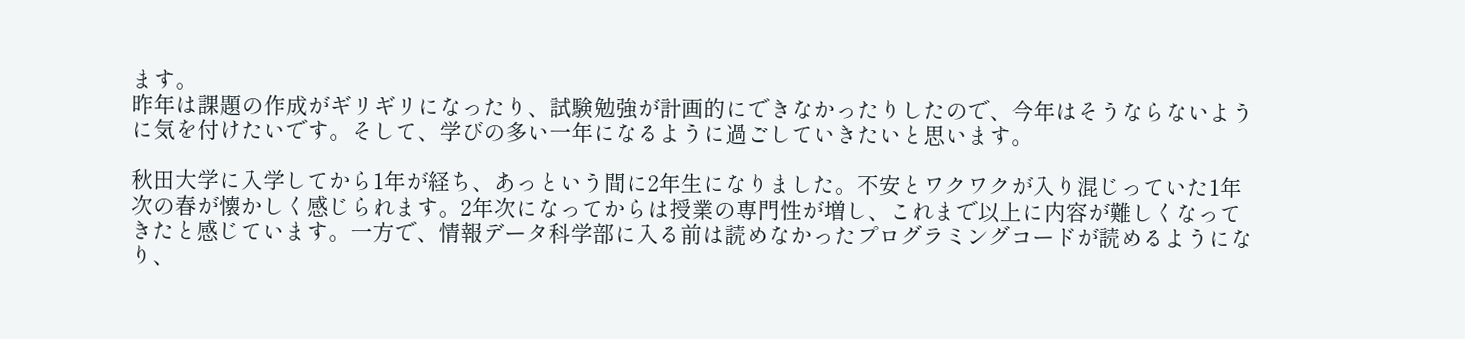ます。
昨年は課題の作成がギリギリになったり、試験勉強が計画的にできなかったりしたので、今年はそうならないように気を付けたいです。そして、学びの多い一年になるように過ごしていきたいと思います。

秋田大学に入学してから1年が経ち、あっという間に2年生になりました。不安とワクワクが入り混じっていた1年次の春が懐かしく感じられます。2年次になってからは授業の専門性が増し、これまで以上に内容が難しくなってきたと感じています。一方で、情報データ科学部に入る前は読めなかったプログラミングコードが読めるようになり、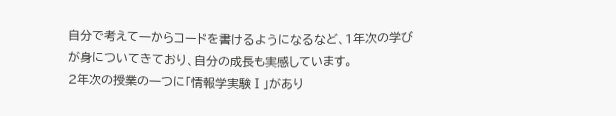自分で考えて一からコードを書けるようになるなど、1年次の学びが身についてきており、自分の成長も実感しています。
2年次の授業の一つに「情報学実験Ⅰ」があり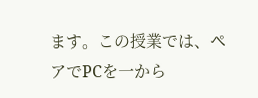ます。この授業では、ペアでPCを一から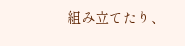組み立てたり、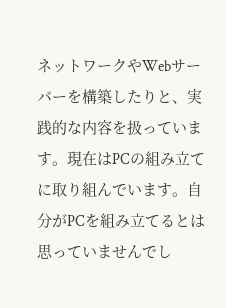ネットワークやWebサーバーを構築したりと、実践的な内容を扱っています。現在はPCの組み立てに取り組んでいます。自分がPCを組み立てるとは思っていませんでし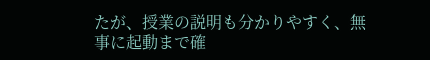たが、授業の説明も分かりやすく、無事に起動まで確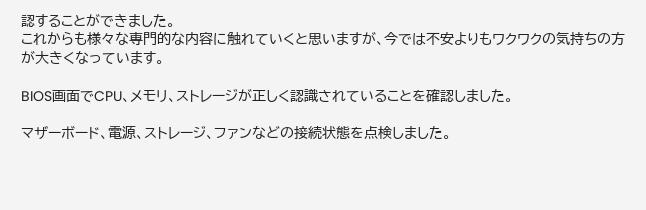認することができました。
これからも様々な専門的な内容に触れていくと思いますが、今では不安よりもワクワクの気持ちの方が大きくなっています。

BIOS画面でCPU、メモリ、ストレージが正しく認識されていることを確認しました。

マザーボード、電源、ストレージ、ファンなどの接続状態を点検しました。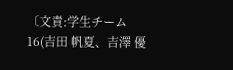〔文責:学生チーム16(吉田 帆夏、吉澤 優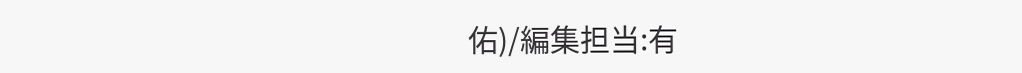佑)/編集担当:有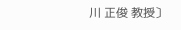川 正俊 教授〕